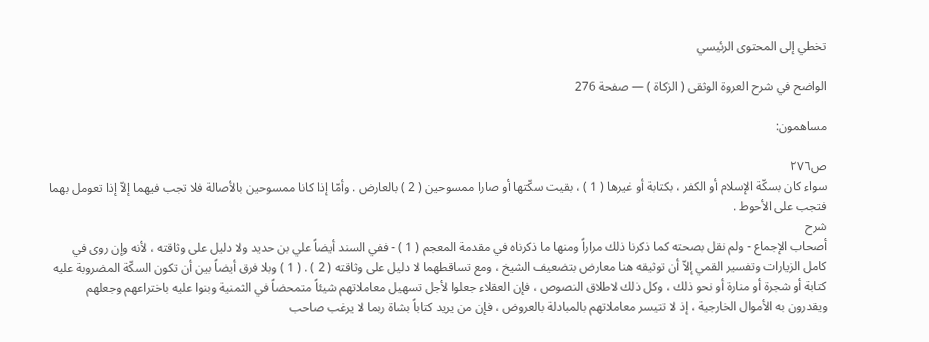تخطي إلى المحتوى الرئيسي

الواضح في شرح العروة الوثقى ( الزكاة ) — صفحة 276

مساهمون:

ص٢٧٦
سواء كان بسكّة الإسلام أو الكفر ، بكتابة أو غيرها ( 1 ) ، بقيت سكّتها أو صارا ممسوحين ( 2 ) بالعارض . وأمّا إذا كانا ممسوحين بالأصالة فلا تجب فيهما إلاّ إذا تعومل بهما فتجب على الأحوط .
شرح
أصحاب الإجماع - ولم نقل بصحته كما ذكرنا ذلك مراراً ومنها ما ذكرناه في مقدمة المعجم ( 1 ) - ففي السند أيضاً علي بن حديد ولا دليل على وثاقته ، لأنه وإن روى في كامل الزيارات وتفسير القمي إلاّ أن توثيقه هنا معارض بتضعيف الشيخ ، ومع تساقطهما لا دليل على وثاقته ( 2 ) . ( 1 ) وبلا فرق أيضاً بين أن تكون السكّة المضروبة عليه كتابة أو شجرة أو منارة أو نحو ذلك ، وكل ذلك لاطلاق النصوص ، فإن العقلاء جعلوا لأجل تسهيل معاملاتهم شيئاً متمحضاً في الثمنية وبنوا عليه باختراعهم وجعلهم ويقدرون به الأموال الخارجية ، إذ لا تتيسر معاملاتهم بالمبادلة بالعروض ، فإن من يريد كتاباً بشاة ربما لا يرغب صاحب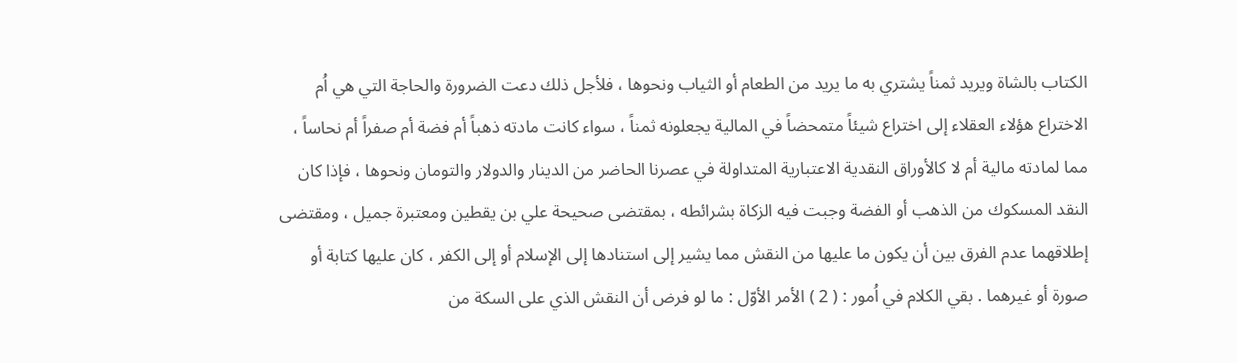الكتاب بالشاة ويريد ثمناً يشتري به ما يريد من الطعام أو الثياب ونحوها ، فلأجل ذلك دعت الضرورة والحاجة التي هي اُم الاختراع هؤلاء العقلاء إلى اختراع شيئاً متمحضاً في المالية يجعلونه ثمناً ، سواء كانت مادته ذهباً أم فضة أم صفراً أم نحاساً ، مما لمادته مالية أم لا كالأوراق النقدية الاعتبارية المتداولة في عصرنا الحاضر من الدينار والدولار والتومان ونحوها ، فإذا كان النقد المسكوك من الذهب أو الفضة وجبت فيه الزكاة بشرائطه ، بمقتضى صحيحة علي بن يقطين ومعتبرة جميل ، ومقتضى إطلاقهما عدم الفرق بين أن يكون ما عليها من النقش مما يشير إلى استنادها إلى الإسلام أو إلى الكفر ، كان عليها كتابة أو صورة أو غيرهما . بقي الكلام في اُمور : ( 2 ) الأمر الأوّل : ما لو فرض أن النقش الذي على السكة من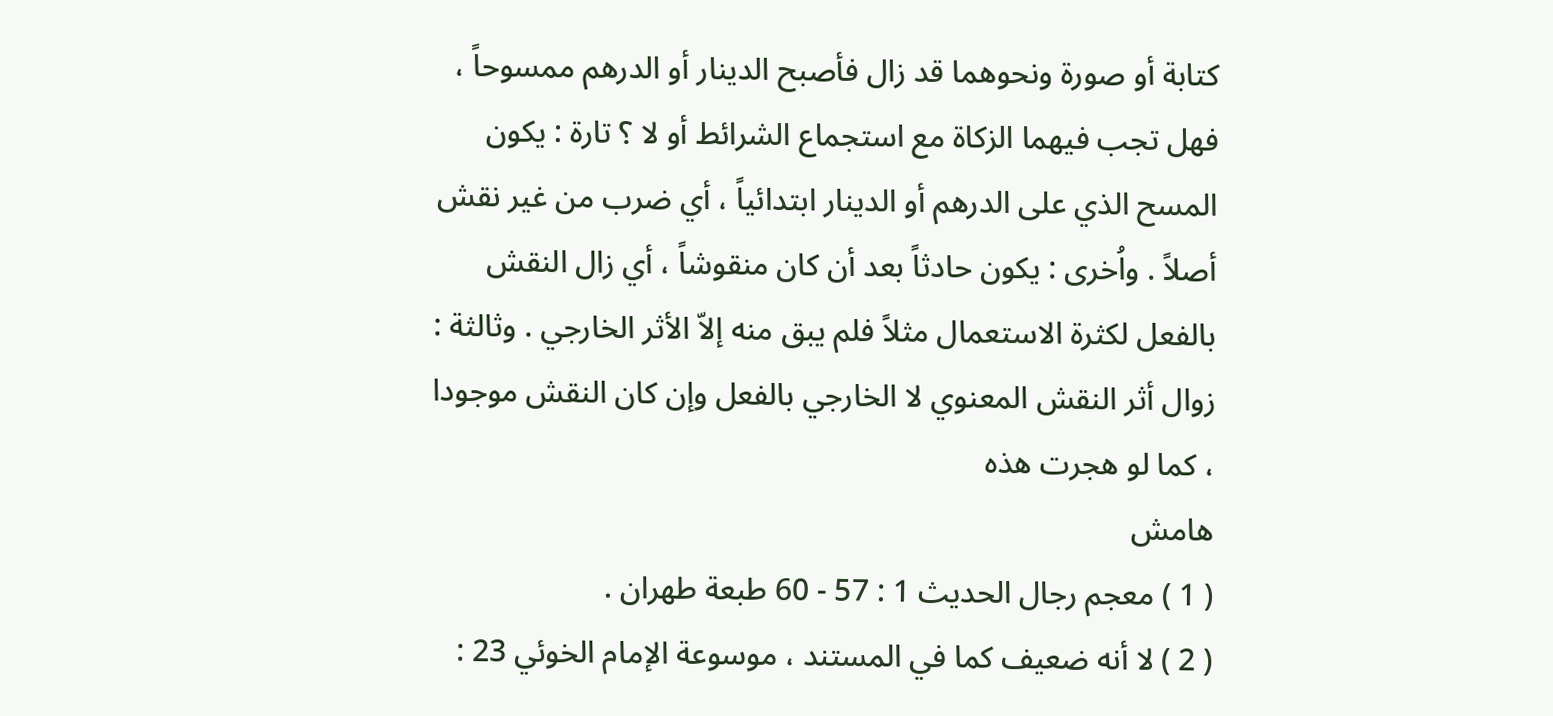كتابة أو صورة ونحوهما قد زال فأصبح الدينار أو الدرهم ممسوحاً ، فهل تجب فيهما الزكاة مع استجماع الشرائط أو لا ؟ تارة : يكون المسح الذي على الدرهم أو الدينار ابتدائياً ، أي ضرب من غير نقش أصلاً . واُخرى : يكون حادثاً بعد أن كان منقوشاً ، أي زال النقش بالفعل لكثرة الاستعمال مثلاً فلم يبق منه إلاّ الأثر الخارجي . وثالثة : زوال أثر النقش المعنوي لا الخارجي بالفعل وإن كان النقش موجودا ، كما لو هجرت هذه
هامش
( 1 ) معجم رجال الحديث 1 : 57 - 60 طبعة طهران .
( 2 ) لا أنه ضعيف كما في المستند ، موسوعة الإمام الخوئي 23 :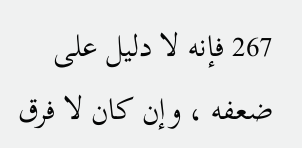267 فإنه لا دليل على ضعفه ، وإن كان لا فرق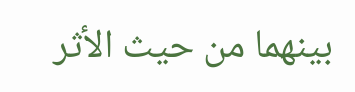بينهما من حيث الأثر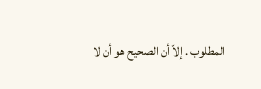المطلوب . إلاّ أن الصحيح هو أن لا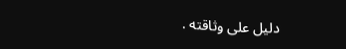دليل على وثاقته .